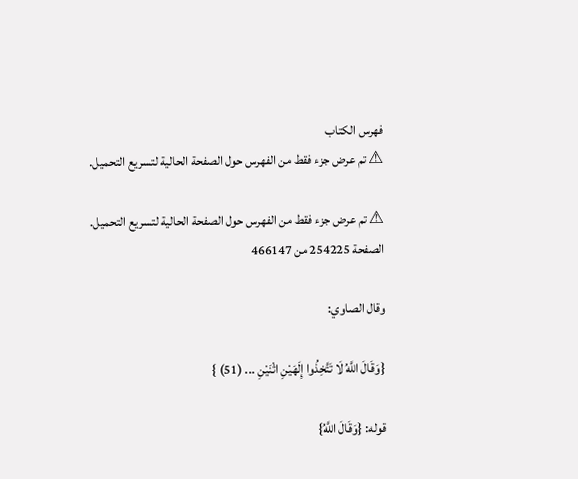فهرس الكتاب
⚠ تم عرض جزء فقط من الفهرس حول الصفحة الحالية لتسريع التحميل.

⚠ تم عرض جزء فقط من الفهرس حول الصفحة الحالية لتسريع التحميل.
الصفحة 254225 من 466147

وقال الصاوي:

{وَقَالَ اللَّهُ لَا تَتَّخِذُوا إِلَهَيْنِ اثْنَيْنِ ... (51) }

قوله: {وَقَالَ اللَّهُ}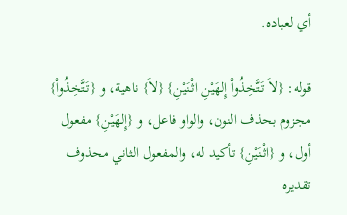أي لعباده.

قوله: {لاَ تَتَّخِذُواْ إِلهَيْنِ اثْنَيْنِ} {لاَ} ناهية، و {تَتَّخِذُواْ} مجزوم بحذف النون، والواو فاعل، و {إِلهَيْنِ} مفعول أول، و {اثْنَيْنِ} تأكيد له، والمفعول الثاني محذوف تقديره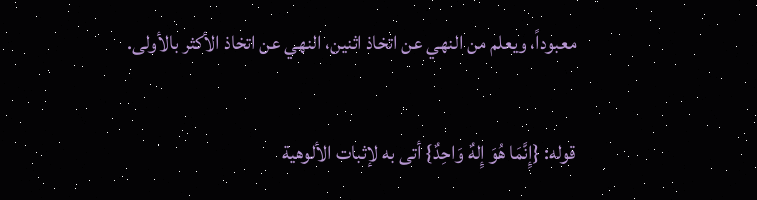معبوداً، ويعلم من النهي عن اتخاذ اثنين، النهي عن اتخاذ الأكثر بالأولى.

قوله: {إِنَّمَا هُوَ إِلهٌ وَاحِدٌ} أتى به لإثبات الألوهية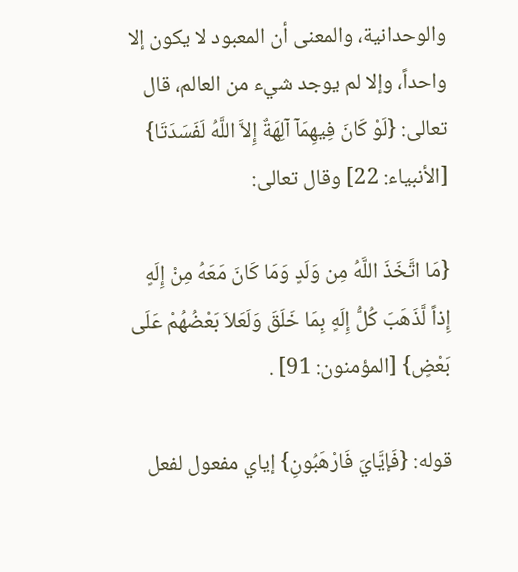والوحدانية، والمعنى أن المعبود لا يكون إلا واحداً، وإلا لم يوجد شيء من العالم، قال تعالى: {لَوْ كَانَ فِيهِمَآ آلِهَةٌ إِلاَّ اللَّهُ لَفَسَدَتَا} [الأنبياء: 22] وقال تعالى:

{مَا اتَّخَذَ اللَّهُ مِن وَلَدٍ وَمَا كَانَ مَعَهُ مِنْ إِلَهٍ إِذاً لَّذَهَبَ كُلُّ إِلَهٍ بِمَا خَلَقَ وَلَعَلاَ بَعْضُهُمْ عَلَى بَعْضٍ} [المؤمنون: 91] .

قوله: {فَإيَّايَ فَارْهَبُونِ} إياي مفعول لفعل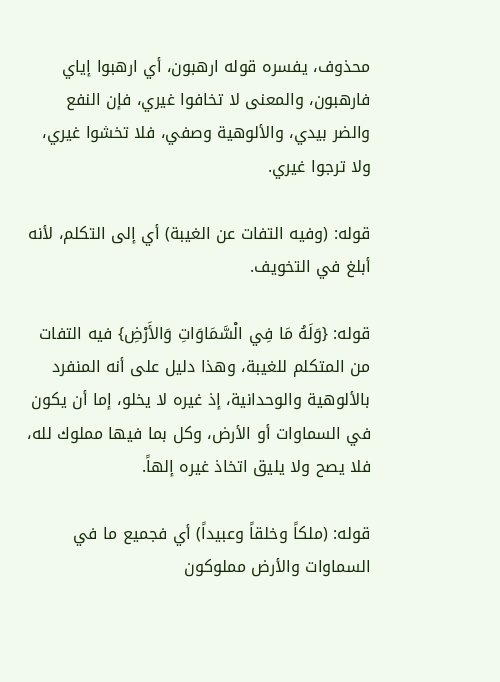محذوف، يفسره قوله ارهبون، أي ارهبوا إياي فارهبون، والمعنى لا تخافوا غيري، فإن النفع والضر بيدي، والألوهية وصفي، فلا تخشوا غيري، ولا ترجوا غيري.

قوله: (وفيه التفات عن الغيبة) أي إلى التكلم، لأنه أبلغ في التخويف.

قوله: {وَلَهُ مَا فِي الْسَّمَاوَاتِ وَالأَرْضِ} فيه التفات من المتكلم للغيبة، وهذا دليل على أنه المنفرد بالألوهية والوحدانية، إذ غيره لا يخلو، إما أن يكون في السماوات أو الأرض، وكل بما فيها مملوك لله، فلا يصح ولا يليق اتخاذ غيره إلهاً.

قوله: (ملكاً وخلقاً وعبيداً) أي فجميع ما في السماوات والأرض مملوكون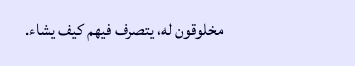مخلوقون له، يتصرف فيهم كيف يشاء.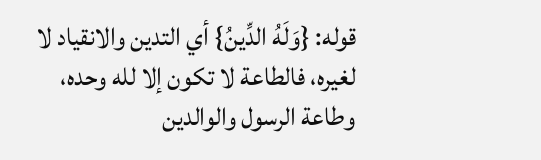قوله: {وَلَهُ الدِّينُ} أي التدين والانقياد لا لغيره، فالطاعة لا تكون إلا لله وحده، وطاعة الرسول والوالدين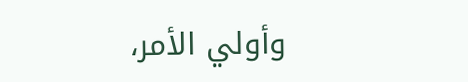وأولي الأمر،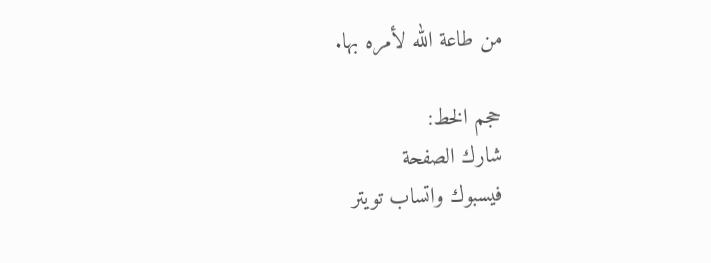من طاعة الله لأمره بها.

حجم الخط:
شارك الصفحة
فيسبوك واتساب تويتر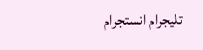تليجرام انستجرام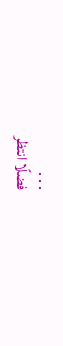. . .
فضلًا انتظر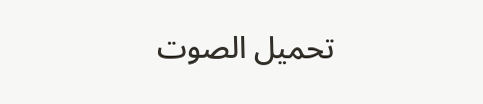تحميل الصوت